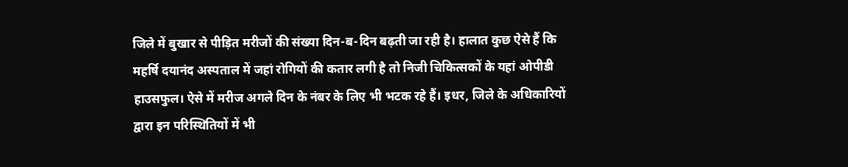जिले में बुखार से पीड़ित मरीजों की संख्या दिन-ब-दिन बढ़ती जा रही है। हालात कुछ ऐसे हैं कि महर्षि दयानंद अस्पताल में जहां रोगियों की कतार लगी है तो निजी चिकित्सकों के यहां ओपीडी हाउसफुल। ऐसे में मरीज अगले दिन के नंबर के लिए भी भटक रहे हैं। इधर, जिले के अधिकारियों द्वारा इन परिस्थितियों में भी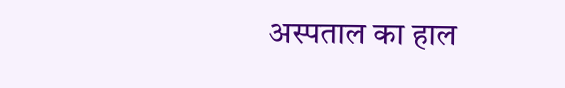अस्पताल का हाल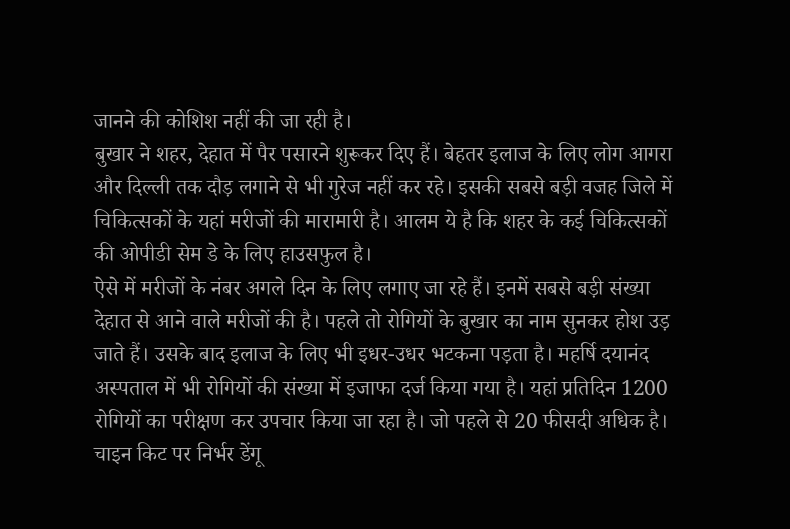जानने की कोशिश नहीं की जा रही है।
बुखार ने शहर, देहात में पैर पसारने शुरूकर दिए हैं। बेहतर इलाज के लिए लोग आगरा और दिल्ली तक दौड़ लगाने से भी गुरेज नहीं कर रहे। इसकी सबसे बड़ी वजह जिले में चिकित्सकों के यहां मरीजों की मारामारी है। आलम ये है कि शहर के कई चिकित्सकों की ओपीडी सेम डे के लिए हाउसफुल है।
ऐसे में मरीजों के नंबर अगले दिन के लिए लगाए जा रहे हैं। इनमें सबसे बड़ी संख्या देहात से आने वाले मरीजों की है। पहले तो रोगियों के बुखार का नाम सुनकर होश उड़ जाते हैं। उसके बाद इलाज के लिए भी इधर-उधर भटकना पड़ता है। महर्षि दयानंद अस्पताल में भी रोगियों की संख्या में इजाफा दर्ज किया गया है। यहां प्रतिदिन 1200 रोगियों का परीक्षण कर उपचार किया जा रहा है। जो पहले से 20 फीसदी अधिक है।
चाइन किट पर निर्भर डेंगू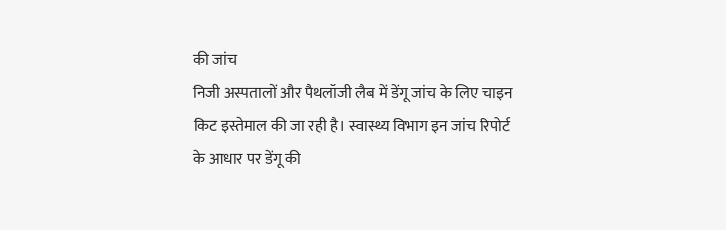की जांच
निजी अस्पतालों और पैथलॉजी लैब में डेंगू जांच के लिए चाइन किट इस्तेमाल की जा रही है। स्वास्थ्य विभाग इन जांच रिपोर्ट के आधार पर डेंगू की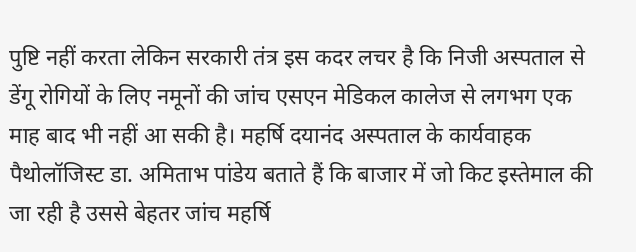पुष्टि नहीं करता लेकिन सरकारी तंत्र इस कदर लचर है कि निजी अस्पताल से डेंगू रोगियों के लिए नमूनों की जांच एसएन मेडिकल कालेज से लगभग एक माह बाद भी नहीं आ सकी है। महर्षि दयानंद अस्पताल के कार्यवाहक पैथोलॉजिस्ट डा. अमिताभ पांडेय बताते हैं कि बाजार में जो किट इस्तेमाल की जा रही है उससे बेहतर जांच महर्षि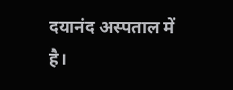दयानंद अस्पताल में है।